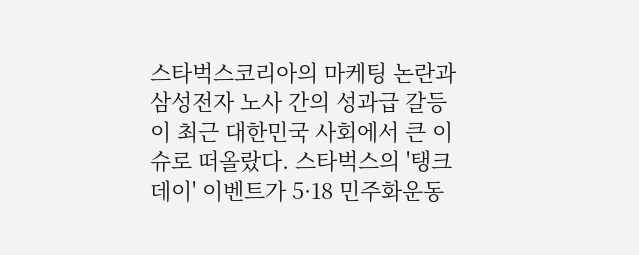스타벅스코리아의 마케팅 논란과 삼성전자 노사 간의 성과급 갈등이 최근 대한민국 사회에서 큰 이슈로 떠올랐다. 스타벅스의 '탱크데이' 이벤트가 5·18 민주화운동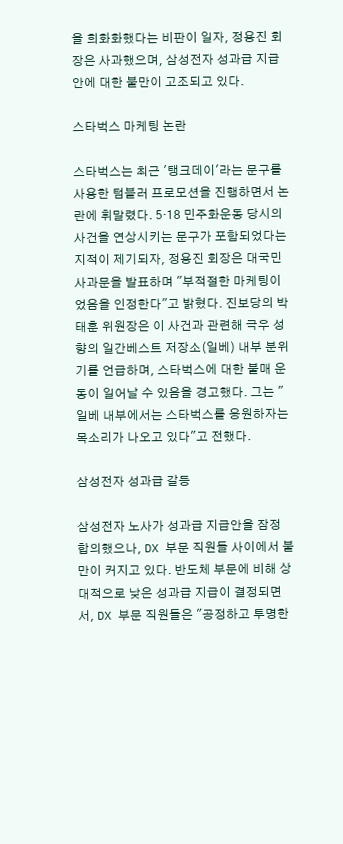을 희화화했다는 비판이 일자, 정용진 회장은 사과했으며, 삼성전자 성과급 지급안에 대한 불만이 고조되고 있다.

스타벅스 마케팅 논란

스타벅스는 최근 '탱크데이'라는 문구를 사용한 텀블러 프로모션을 진행하면서 논란에 휘말렸다. 5·18 민주화운동 당시의 사건을 연상시키는 문구가 포함되었다는 지적이 제기되자, 정용진 회장은 대국민 사과문을 발표하며 "부적절한 마케팅이었음을 인정한다"고 밝혔다. 진보당의 박태훈 위원장은 이 사건과 관련해 극우 성향의 일간베스트 저장소(일베) 내부 분위기를 언급하며, 스타벅스에 대한 불매 운동이 일어날 수 있음을 경고했다. 그는 "일베 내부에서는 스타벅스를 응원하자는 목소리가 나오고 있다"고 전했다.

삼성전자 성과급 갈등

삼성전자 노사가 성과급 지급안을 잠정 합의했으나, DX 부문 직원들 사이에서 불만이 커지고 있다. 반도체 부문에 비해 상대적으로 낮은 성과급 지급이 결정되면서, DX 부문 직원들은 "공정하고 투명한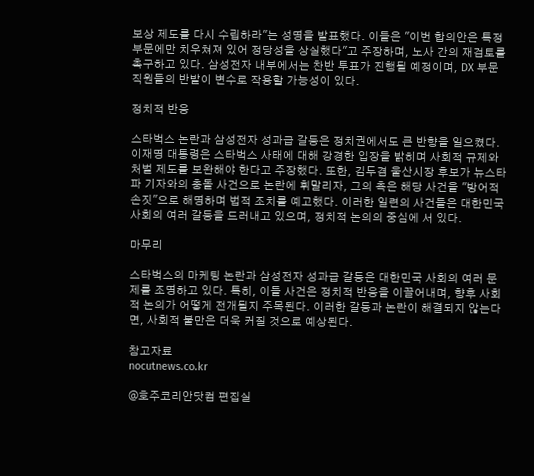보상 제도를 다시 수립하라"는 성명을 발표했다. 이들은 "이번 합의안은 특정 부문에만 치우쳐져 있어 정당성을 상실했다"고 주장하며, 노사 간의 재검토를 촉구하고 있다. 삼성전자 내부에서는 찬반 투표가 진행될 예정이며, DX 부문 직원들의 반발이 변수로 작용할 가능성이 있다.

정치적 반응

스타벅스 논란과 삼성전자 성과급 갈등은 정치권에서도 큰 반향을 일으켰다. 이재명 대통령은 스타벅스 사태에 대해 강경한 입장을 밝히며 사회적 규제와 처벌 제도를 보완해야 한다고 주장했다. 또한, 김두겸 울산시장 후보가 뉴스타파 기자와의 충돌 사건으로 논란에 휘말리자, 그의 측은 해당 사건을 "방어적 손짓"으로 해명하며 법적 조치를 예고했다. 이러한 일련의 사건들은 대한민국 사회의 여러 갈등을 드러내고 있으며, 정치적 논의의 중심에 서 있다.

마무리

스타벅스의 마케팅 논란과 삼성전자 성과급 갈등은 대한민국 사회의 여러 문제를 조명하고 있다. 특히, 이들 사건은 정치적 반응을 이끌어내며, 향후 사회적 논의가 어떻게 전개될지 주목된다. 이러한 갈등과 논란이 해결되지 않는다면, 사회적 불만은 더욱 커질 것으로 예상된다.

참고자료
nocutnews.co.kr

@호주코리안닷컴 편집실